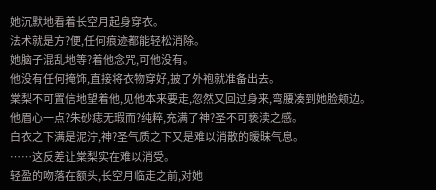她沉默地看着长空月起身穿衣。
法术就是方?便,任何痕迹都能轻松消除。
她脑子混乱地等?着他念咒,可他没有。
他没有任何掩饰,直接将衣物穿好,披了外袍就准备出去。
棠梨不可置信地望着他,见他本来要走,忽然又回过身来,弯腰凑到她脸颊边。
他眉心一点?朱砂痣无瑕而?纯粹,充满了神?圣不可亵渎之感。
白衣之下满是泥泞,神?圣气质之下又是难以消散的暧昧气息。
……这反差让棠梨实在难以消受。
轻盈的吻落在额头,长空月临走之前,对她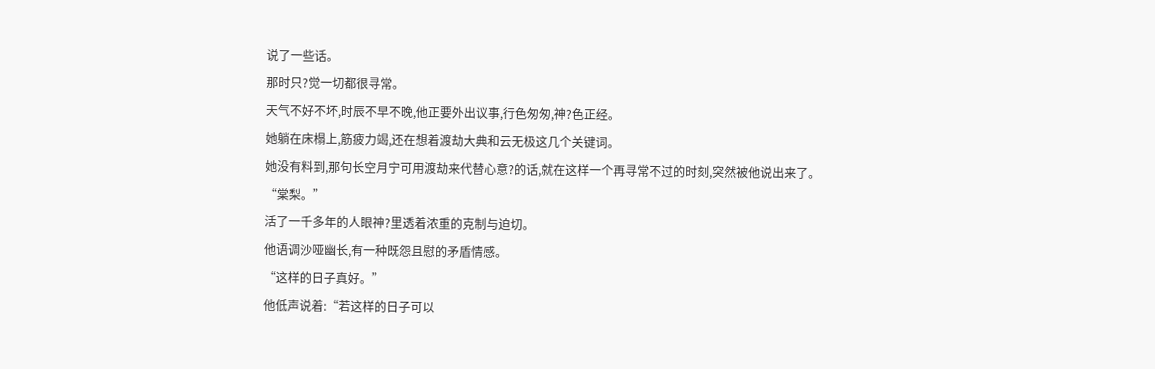说了一些话。
那时只?觉一切都很寻常。
天气不好不坏,时辰不早不晚,他正要外出议事,行色匆匆,神?色正经。
她躺在床榻上,筋疲力竭,还在想着渡劫大典和云无极这几个关键词。
她没有料到,那句长空月宁可用渡劫来代替心意?的话,就在这样一个再寻常不过的时刻,突然被他说出来了。
“棠梨。”
活了一千多年的人眼神?里透着浓重的克制与迫切。
他语调沙哑幽长,有一种既怨且慰的矛盾情感。
“这样的日子真好。”
他低声说着:“若这样的日子可以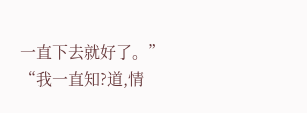一直下去就好了。”
“我一直知?道,情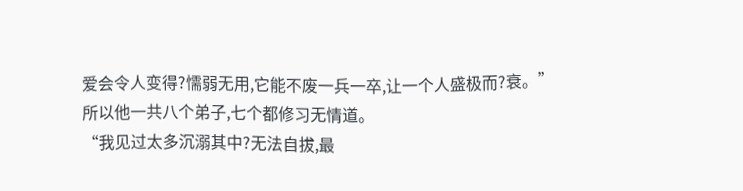爱会令人变得?懦弱无用,它能不废一兵一卒,让一个人盛极而?衰。”
所以他一共八个弟子,七个都修习无情道。
“我见过太多沉溺其中?无法自拔,最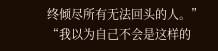终倾尽所有无法回头的人。”
“我以为自己不会是这样的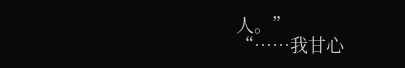人。”
“……我甘心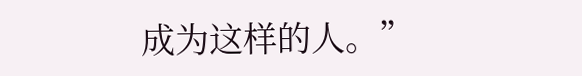成为这样的人。”